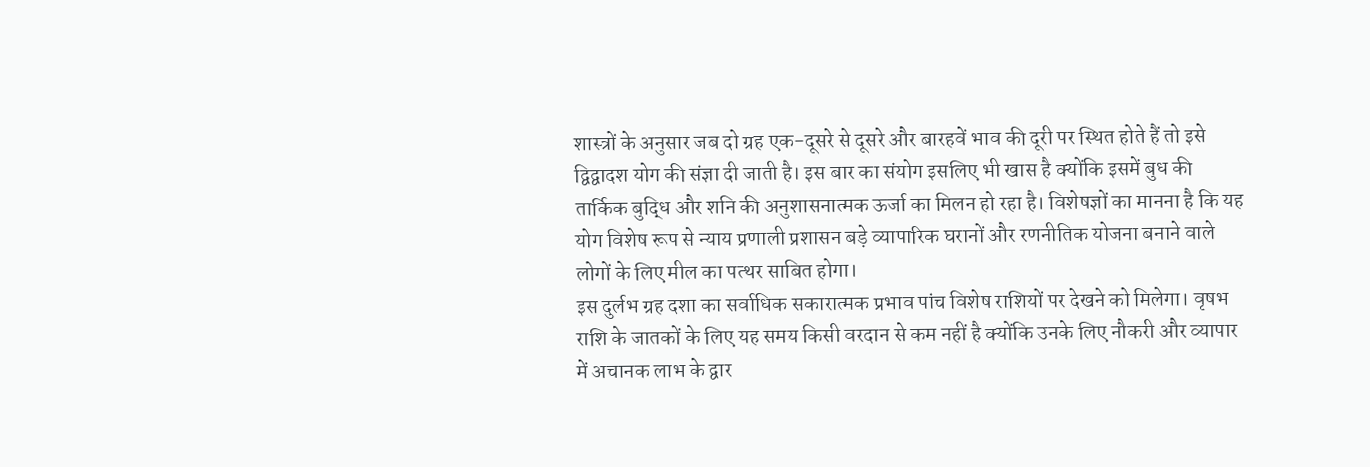शास्त्रों के अनुसार जब दो ग्रह एक-दूसरे से दूसरे और बारहवें भाव की दूरी पर स्थित होते हैं तो इसे द्विद्वादश योग की संज्ञा दी जाती है। इस बार का संयोग इसलिए भी खास है क्योंकि इसमें बुध की तार्किक बुद्धि और शनि की अनुशासनात्मक ऊर्जा का मिलन हो रहा है। विशेषज्ञों का मानना है कि यह योग विशेष रूप से न्याय प्रणाली प्रशासन बड़े व्यापारिक घरानों और रणनीतिक योजना बनाने वाले लोगों के लिए मील का पत्थर साबित होगा।
इस दुर्लभ ग्रह दशा का सर्वाधिक सकारात्मक प्रभाव पांच विशेष राशियों पर देखने को मिलेगा। वृषभ राशि के जातकों के लिए यह समय किसी वरदान से कम नहीं है क्योंकि उनके लिए नौकरी और व्यापार में अचानक लाभ के द्वार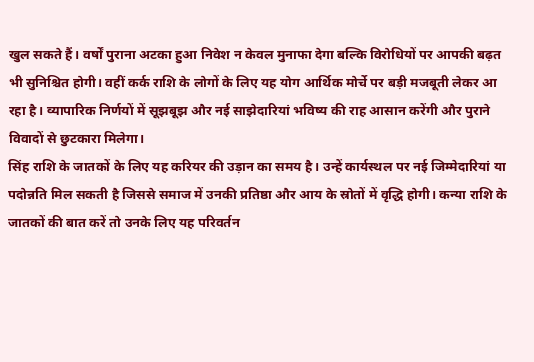खुल सकते हैं। वर्षों पुराना अटका हुआ निवेश न केवल मुनाफा देगा बल्कि विरोधियों पर आपकी बढ़त भी सुनिश्चित होगी। वहीं कर्क राशि के लोगों के लिए यह योग आर्थिक मोर्चे पर बड़ी मजबूती लेकर आ रहा है। व्यापारिक निर्णयों में सूझबूझ और नई साझेदारियां भविष्य की राह आसान करेंगी और पुराने विवादों से छुटकारा मिलेगा।
सिंह राशि के जातकों के लिए यह करियर की उड़ान का समय है। उन्हें कार्यस्थल पर नई जिम्मेदारियां या पदोन्नति मिल सकती है जिससे समाज में उनकी प्रतिष्ठा और आय के स्रोतों में वृद्धि होगी। कन्या राशि के जातकों की बात करें तो उनके लिए यह परिवर्तन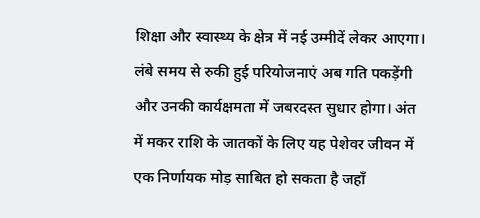शिक्षा और स्वास्थ्य के क्षेत्र में नई उम्मीदें लेकर आएगा। लंबे समय से रुकी हुई परियोजनाएं अब गति पकड़ेंगी और उनकी कार्यक्षमता में जबरदस्त सुधार होगा। अंत में मकर राशि के जातकों के लिए यह पेशेवर जीवन में एक निर्णायक मोड़ साबित हो सकता है जहाँ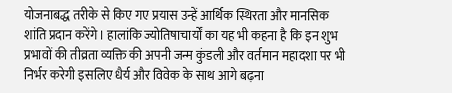योजनाबद्ध तरीके से किए गए प्रयास उन्हें आर्थिक स्थिरता और मानसिक शांति प्रदान करेंगे। हालांकि ज्योतिषाचार्यों का यह भी कहना है कि इन शुभ प्रभावों की तीव्रता व्यक्ति की अपनी जन्म कुंडली और वर्तमान महादशा पर भी निर्भर करेगी इसलिए धैर्य और विवेक के साथ आगे बढ़ना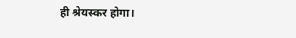ही श्रेयस्कर होगा।